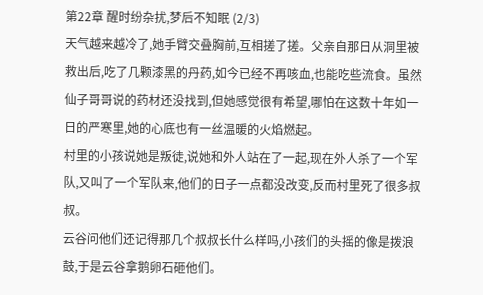第22章 醒时纷杂扰,梦后不知眠 (2/3)
天气越来越冷了,她手臂交叠胸前,互相搓了搓。父亲自那日从洞里被救出后,吃了几颗漆黑的丹药,如今已经不再咳血,也能吃些流食。虽然仙子哥哥说的药材还没找到,但她感觉很有希望,哪怕在这数十年如一日的严寒里,她的心底也有一丝温暖的火焰燃起。
村里的小孩说她是叛徒,说她和外人站在了一起,现在外人杀了一个军队,又叫了一个军队来,他们的日子一点都没改变,反而村里死了很多叔叔。
云谷问他们还记得那几个叔叔长什么样吗,小孩们的头摇的像是拨浪鼓,于是云谷拿鹅卵石砸他们。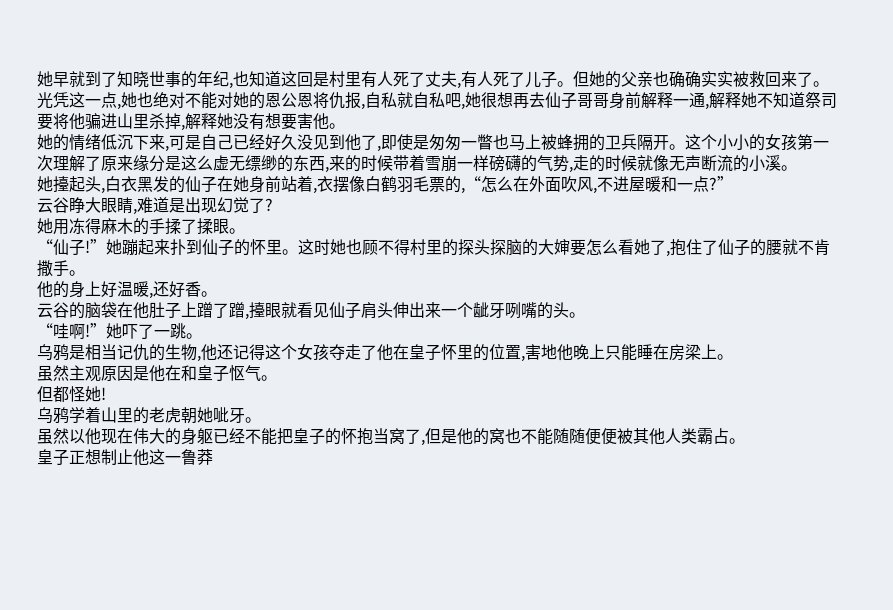她早就到了知晓世事的年纪,也知道这回是村里有人死了丈夫,有人死了儿子。但她的父亲也确确实实被救回来了。
光凭这一点,她也绝对不能对她的恩公恩将仇报,自私就自私吧,她很想再去仙子哥哥身前解释一通,解释她不知道祭司要将他骗进山里杀掉,解释她没有想要害他。
她的情绪低沉下来,可是自己已经好久没见到他了,即使是匆匆一瞥也马上被蜂拥的卫兵隔开。这个小小的女孩第一次理解了原来缘分是这么虚无缥缈的东西,来的时候带着雪崩一样磅礴的气势,走的时候就像无声断流的小溪。
她擡起头,白衣黑发的仙子在她身前站着,衣摆像白鹤羽毛票的,“怎么在外面吹风,不进屋暖和一点?”
云谷睁大眼睛,难道是出现幻觉了?
她用冻得麻木的手揉了揉眼。
“仙子!”她蹦起来扑到仙子的怀里。这时她也顾不得村里的探头探脑的大婶要怎么看她了,抱住了仙子的腰就不肯撒手。
他的身上好温暖,还好香。
云谷的脑袋在他肚子上蹭了蹭,擡眼就看见仙子肩头伸出来一个龇牙咧嘴的头。
“哇啊!”她吓了一跳。
乌鸦是相当记仇的生物,他还记得这个女孩夺走了他在皇子怀里的位置,害地他晚上只能睡在房梁上。
虽然主观原因是他在和皇子怄气。
但都怪她!
乌鸦学着山里的老虎朝她呲牙。
虽然以他现在伟大的身躯已经不能把皇子的怀抱当窝了,但是他的窝也不能随随便便被其他人类霸占。
皇子正想制止他这一鲁莽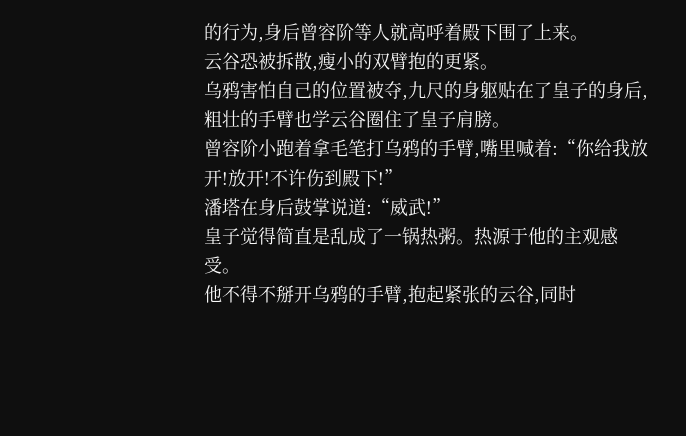的行为,身后曾容阶等人就高呼着殿下围了上来。
云谷恐被拆散,瘦小的双臂抱的更紧。
乌鸦害怕自己的位置被夺,九尺的身躯贴在了皇子的身后,粗壮的手臂也学云谷圈住了皇子肩膀。
曾容阶小跑着拿毛笔打乌鸦的手臂,嘴里喊着:“你给我放开!放开!不许伤到殿下!”
潘塔在身后鼓掌说道:“威武!”
皇子觉得简直是乱成了一锅热粥。热源于他的主观感受。
他不得不掰开乌鸦的手臂,抱起紧张的云谷,同时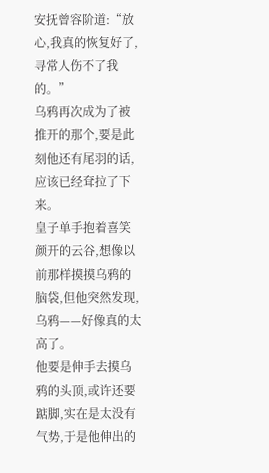安抚曾容阶道:“放心,我真的恢复好了,寻常人伤不了我的。”
乌鸦再次成为了被推开的那个,要是此刻他还有尾羽的话,应该已经耷拉了下来。
皇子单手抱着喜笑颜开的云谷,想像以前那样摸摸乌鸦的脑袋,但他突然发现,乌鸦——好像真的太高了。
他要是伸手去摸乌鸦的头顶,或许还要踮脚,实在是太没有气势,于是他伸出的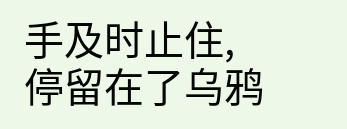手及时止住,停留在了乌鸦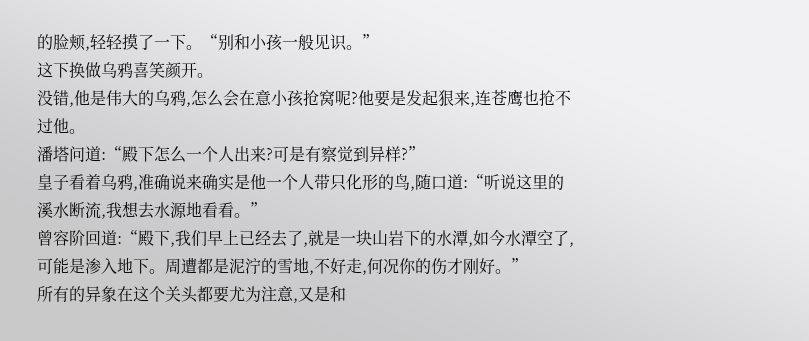的脸颊,轻轻摸了一下。“别和小孩一般见识。”
这下换做乌鸦喜笑颜开。
没错,他是伟大的乌鸦,怎么会在意小孩抢窝呢?他要是发起狠来,连苍鹰也抢不过他。
潘塔问道:“殿下怎么一个人出来?可是有察觉到异样?”
皇子看着乌鸦,准确说来确实是他一个人带只化形的鸟,随口道:“听说这里的溪水断流,我想去水源地看看。”
曾容阶回道:“殿下,我们早上已经去了,就是一块山岩下的水潭,如今水潭空了,可能是渗入地下。周遭都是泥泞的雪地,不好走,何况你的伤才刚好。”
所有的异象在这个关头都要尤为注意,又是和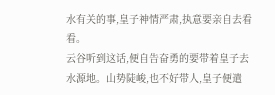水有关的事,皇子神情严肃,执意要亲自去看看。
云谷听到这话,便自告奋勇的要带着皇子去水源地。山势陡峻,也不好带人,皇子便遣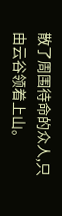散了周围待命的众人,只由云谷领着上山。